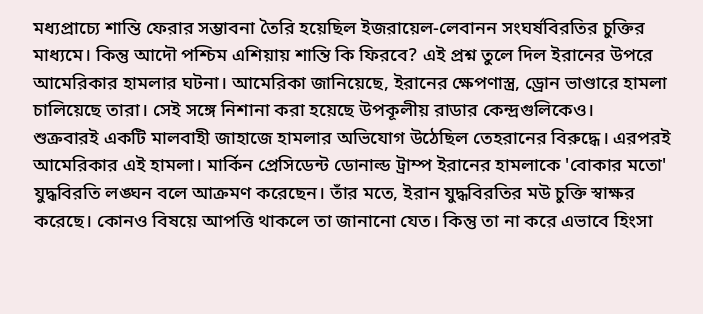মধ্যপ্রাচ্যে শান্তি ফেরার সম্ভাবনা তৈরি হয়েছিল ইজরায়েল-লেবানন সংঘর্ষবিরতির চুক্তির মাধ্যমে। কিন্তু আদৌ পশ্চিম এশিয়ায় শান্তি কি ফিরবে? এই প্রশ্ন তুলে দিল ইরানের উপরে আমেরিকার হামলার ঘটনা। আমেরিকা জানিয়েছে, ইরানের ক্ষেপণাস্ত্র, ড্রোন ভাণ্ডারে হামলা চালিয়েছে তারা। সেই সঙ্গে নিশানা করা হয়েছে উপকূলীয় রাডার কেন্দ্রগুলিকেও।
শুক্রবারই একটি মালবাহী জাহাজে হামলার অভিযোগ উঠেছিল তেহরানের বিরুদ্ধে। এরপরই আমেরিকার এই হামলা। মার্কিন প্রেসিডেন্ট ডোনাল্ড ট্রাম্প ইরানের হামলাকে 'বোকার মতো' যুদ্ধবিরতি লঙ্ঘন বলে আক্রমণ করেছেন। তাঁর মতে, ইরান যুদ্ধবিরতির মউ চুক্তি স্বাক্ষর করেছে। কোনও বিষয়ে আপত্তি থাকলে তা জানানো যেত। কিন্তু তা না করে এভাবে হিংসা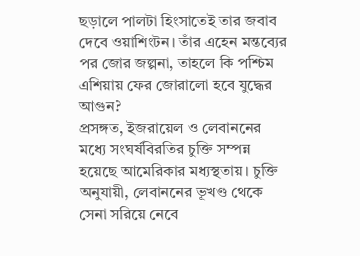ছড়ালে পালটা হিংসাতেই তার জবাব দেবে ওয়াশিংটন। তাঁর এহেন মন্তব্যের পর জোর জল্পনা, তাহলে কি পশ্চিম এশিয়ায় ফের জোরালো হবে যুদ্ধের আগুন?
প্রসঙ্গত, ইজরায়েল ও লেবাননের মধ্যে সংঘর্ষবিরতির চুক্তি সম্পন্ন হয়েছে আমেরিকার মধ্যস্থতায়। চুক্তি অনুযায়ী, লেবাননের ভূখণ্ড থেকে সেনা সরিয়ে নেবে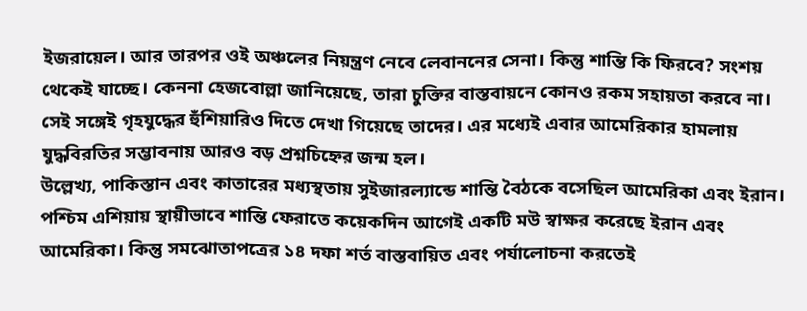ইজরায়েল। আর তারপর ওই অঞ্চলের নিয়ন্ত্রণ নেবে লেবাননের সেনা। কিন্তু শান্তি কি ফিরবে? সংশয় থেকেই যাচ্ছে। কেননা হেজবোল্লা জানিয়েছে, তারা চুক্তির বাস্তবায়নে কোনও রকম সহায়তা করবে না। সেই সঙ্গেই গৃহযুদ্ধের হুঁশিয়ারিও দিতে দেখা গিয়েছে তাদের। এর মধ্যেই এবার আমেরিকার হামলায় যুদ্ধবিরতির সম্ভাবনায় আরও বড় প্রশ্নচিহ্নের জন্ম হল।
উল্লেখ্য, পাকিস্তান এবং কাতারের মধ্যস্থতায় সুইজারল্যান্ডে শান্তি বৈঠকে বসেছিল আমেরিকা এবং ইরান। পশ্চিম এশিয়ায় স্থায়ীভাবে শান্তি ফেরাতে কয়েকদিন আগেই একটি মউ স্বাক্ষর করেছে ইরান এবং আমেরিকা। কিন্তু সমঝোতাপত্রের ১৪ দফা শর্ত বাস্তবায়িত এবং পর্যালোচনা করতেই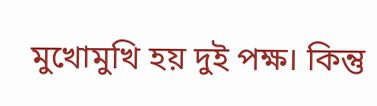মুখোমুখি হয় দুই পক্ষ। কিন্তু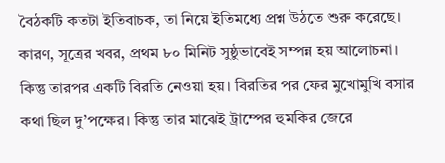বৈঠকটি কতটা ইতিবাচক, তা নিয়ে ইতিমধ্যে প্রশ্ন উঠতে শুরু করেছে। কারণ, সূত্রের খবর, প্রথম ৮০ মিনিট সুষ্ঠুভাবেই সম্পন্ন হয় আলোচনা। কিন্তু তারপর একটি বিরতি নেওয়া হয়। বিরতির পর ফের মুখোমুখি বসার কথা ছিল দু’পক্ষের। কিন্তু তার মাঝেই ট্রাম্পের হুমকির জেরে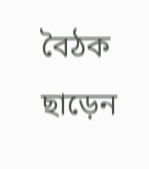বৈঠক ছাড়েন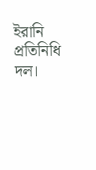ইরানি প্রতিনিধি দল।